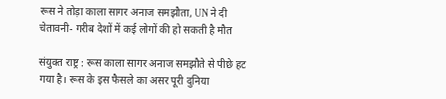रूस ने तोड़ा काला सागर अनाज समझौता, UN ने दी चेतावनी- गरीब देशों में कई लोगों की हो सकती है मौत

संयुक्त राष्ट्र : रूस काला सागर अनाज समझौते से पीछे हट गया है। रूस के इस फैसले का असर पूरी दुनिया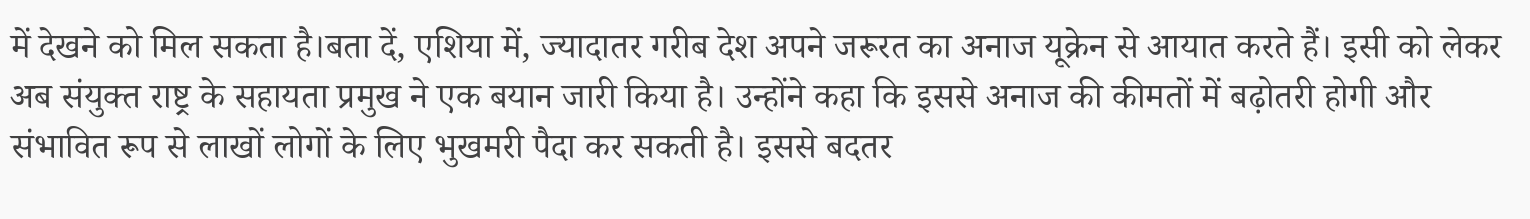में देखने को मिल सकता है।बता दें, एशिया में, ज्यादातर गरीब देश अपने जरूरत का अनाज यूक्रेन से आयात करते हैं। इसी को लेकर अब संयुक्त राष्ट्र के सहायता प्रमुख ने एक बयान जारी किया है। उन्होंने कहा कि इससे अनाज की कीमतों में बढ़ोतरी होगी और संभावित रूप से लाखों लोगों के लिए भुखमरी पैदा कर सकती है। इससे बदतर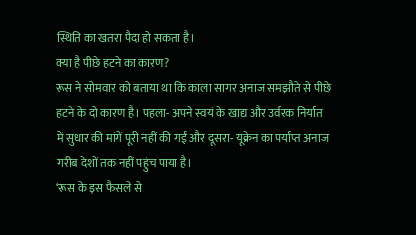स्थिति का खतरा पैदा हो सकता है।
क्या है पीछे हटने का कारण?
रूस ने सोमवार को बताया था कि काला सागर अनाज समझौते से पीछे हटने के दो कारण है। पहला- अपने स्वयं के खाद्य और उर्वरक निर्यात में सुधार की मांगें पूरी नहीं की गईं और दूसरा- यूक्रेन का पर्याप्त अनाज गरीब देशों तक नहीं पहुंच पाया है।
‘रूस के इस फैसले से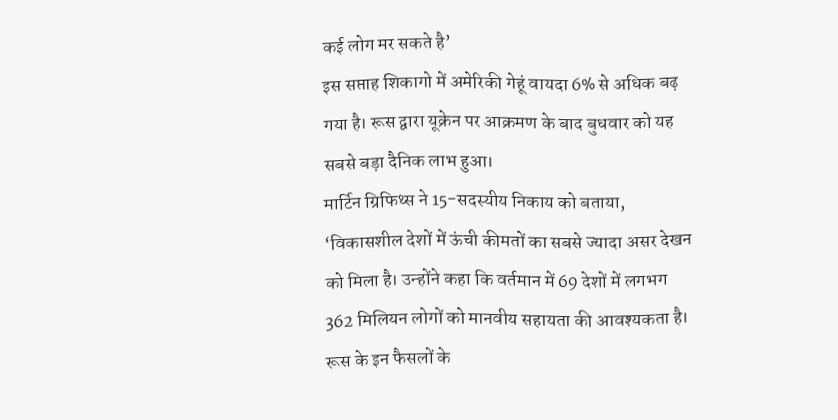कई लोग मर सकते है’
इस सप्ताह शिकागो में अमेरिकी गेहूं वायदा 6% से अधिक बढ़ गया है। रूस द्वारा यूक्रेन पर आक्रमण के बाद बुधवार को यह सबसे बड़ा दैनिक लाभ हुआ।
मार्टिन ग्रिफिथ्स ने 15-सदस्यीय निकाय को बताया, ‘विकासशील देशों में ऊंची कीमतों का सबसे ज्यादा असर देखन को मिला है। उन्होंने कहा कि वर्तमान में 69 देशों में लगभग 362 मिलियन लोगों को मानवीय सहायता की आवश्यकता है। रूस के इन फैसलों के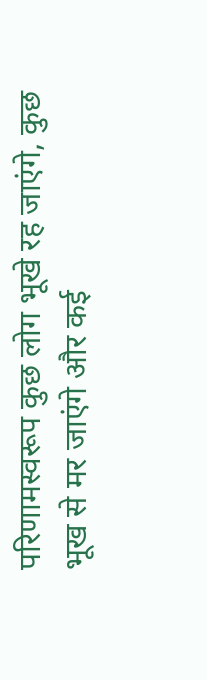परिणामस्वरूप कुछ लोग भूखे रह जाएंगे, कुछ भूख से मर जाएंगे और कई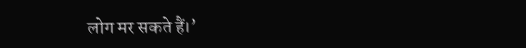लोग मर सकते हैं।’